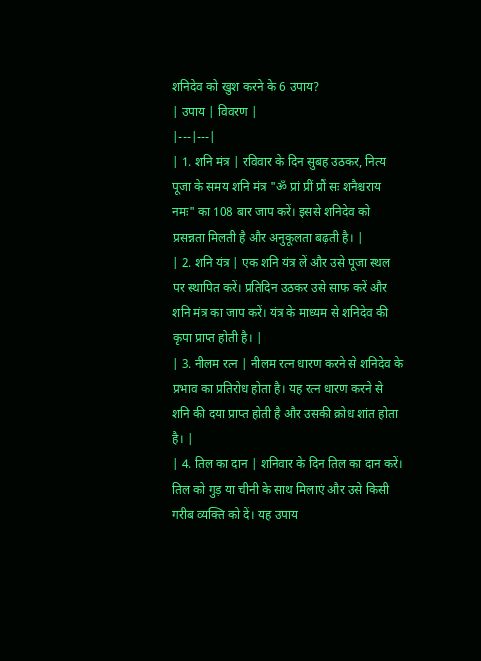शनिदेव को खुश करने के 6 उपाय?
| उपाय | विवरण |
|---|---|
| 1. शनि मंत्र | रविवार के दिन सुबह उठकर, नित्य पूजा के समय शनि मंत्र "ॐ प्रां प्रीं प्रौं सः शनैश्चराय नमः" का 108 बार जाप करें। इससे शनिदेव को प्रसन्नता मिलती है और अनुकूलता बढ़ती है। |
| 2. शनि यंत्र | एक शनि यंत्र लें और उसे पूजा स्थल पर स्थापित करें। प्रतिदिन उठकर उसे साफ करें और शनि मंत्र का जाप करें। यंत्र के माध्यम से शनिदेव की कृपा प्राप्त होती है। |
| 3. नीलम रत्न | नीलम रत्न धारण करने से शनिदेव के प्रभाव का प्रतिरोध होता है। यह रत्न धारण करने से शनि की दया प्राप्त होती है और उसकी क्रोध शांत होता है। |
| 4. तिल का दान | शनिवार के दिन तिल का दान करें। तिल को गुड़ या चीनी के साथ मिलाएं और उसे किसी गरीब व्यक्ति को दें। यह उपाय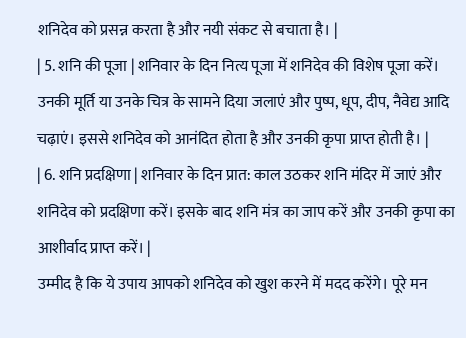शनिदेव को प्रसन्न करता है और नयी संकट से बचाता है। |
| 5. शनि की पूजा | शनिवार के दिन नित्य पूजा में शनिदेव की विशेष पूजा करें। उनकी मूर्ति या उनके चित्र के सामने दिया जलाएं और पुष्प, धूप, दीप, नैवेद्य आदि चढ़ाएं। इससे शनिदेव को आनंदित होता है और उनकी कृपा प्राप्त होती है। |
| 6. शनि प्रदक्षिणा | शनिवार के दिन प्रात: काल उठकर शनि मंदिर में जाएं और शनिदेव को प्रदक्षिणा करें। इसके बाद शनि मंत्र का जाप करें और उनकी कृपा का आशीर्वाद प्राप्त करें। |
उम्मीद है कि ये उपाय आपको शनिदेव को खुश करने में मदद करेंगे। पूरे मन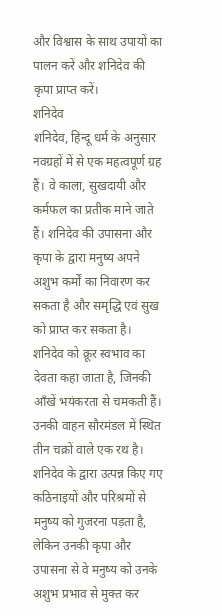और विश्वास के साथ उपायों का पालन करें और शनिदेव की कृपा प्राप्त करें।
शनिदेव
शनिदेव, हिन्दू धर्म के अनुसार नवग्रहों में से एक महत्वपूर्ण ग्रह हैं। वे काला, सुखदायी और कर्मफल का प्रतीक माने जाते हैं। शनिदेव की उपासना और कृपा के द्वारा मनुष्य अपने अशुभ कर्मों का निवारण कर सकता है और समृद्धि एवं सुख को प्राप्त कर सकता है।
शनिदेव को क्रूर स्वभाव का देवता कहा जाता है, जिनकी आँखें भयंकरता से चमकती हैं। उनकी वाहन सौरमंडल में स्थित तीन चक्रों वाले एक रथ है। शनिदेव के द्वारा उत्पन्न किए गए कठिनाइयों और परिश्रमों से मनुष्य को गुजरना पड़ता है, लेकिन उनकी कृपा और उपासना से वे मनुष्य को उनके अशुभ प्रभाव से मुक्त कर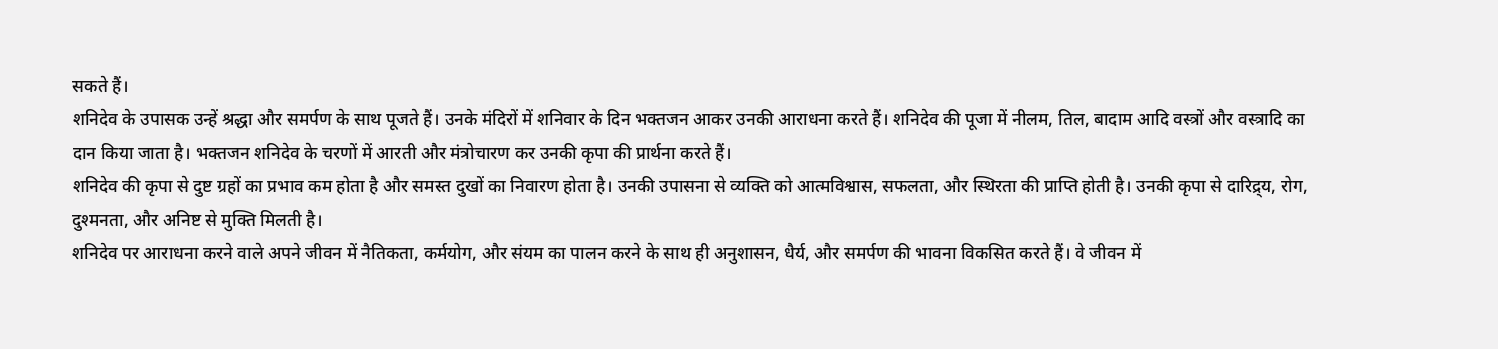सकते हैं।
शनिदेव के उपासक उन्हें श्रद्धा और समर्पण के साथ पूजते हैं। उनके मंदिरों में शनिवार के दिन भक्तजन आकर उनकी आराधना करते हैं। शनिदेव की पूजा में नीलम, तिल, बादाम आदि वस्त्रों और वस्त्रादि का दान किया जाता है। भक्तजन शनिदेव के चरणों में आरती और मंत्रोचारण कर उनकी कृपा की प्रार्थना करते हैं।
शनिदेव की कृपा से दुष्ट ग्रहों का प्रभाव कम होता है और समस्त दुखों का निवारण होता है। उनकी उपासना से व्यक्ति को आत्मविश्वास, सफलता, और स्थिरता की प्राप्ति होती है। उनकी कृपा से दारिद्र्य, रोग, दुश्मनता, और अनिष्ट से मुक्ति मिलती है।
शनिदेव पर आराधना करने वाले अपने जीवन में नैतिकता, कर्मयोग, और संयम का पालन करने के साथ ही अनुशासन, धैर्य, और समर्पण की भावना विकसित करते हैं। वे जीवन में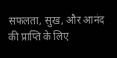सफलता, सुख, और आनंद की प्राप्ति के लिए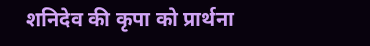शनिदेव की कृपा को प्रार्थना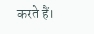करते हैं।